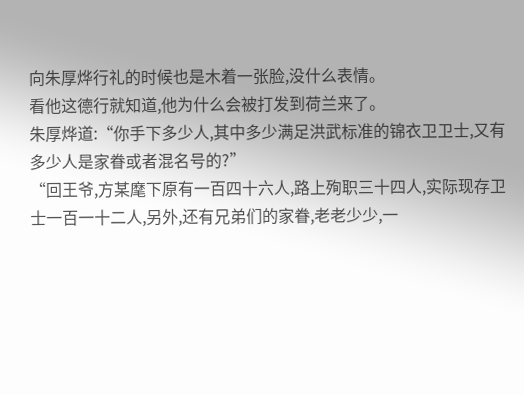向朱厚烨行礼的时候也是木着一张脸,没什么表情。
看他这德行就知道,他为什么会被打发到荷兰来了。
朱厚烨道:“你手下多少人,其中多少满足洪武标准的锦衣卫卫士,又有多少人是家眷或者混名号的?”
“回王爷,方某麾下原有一百四十六人,路上殉职三十四人,实际现存卫士一百一十二人,另外,还有兄弟们的家眷,老老少少,一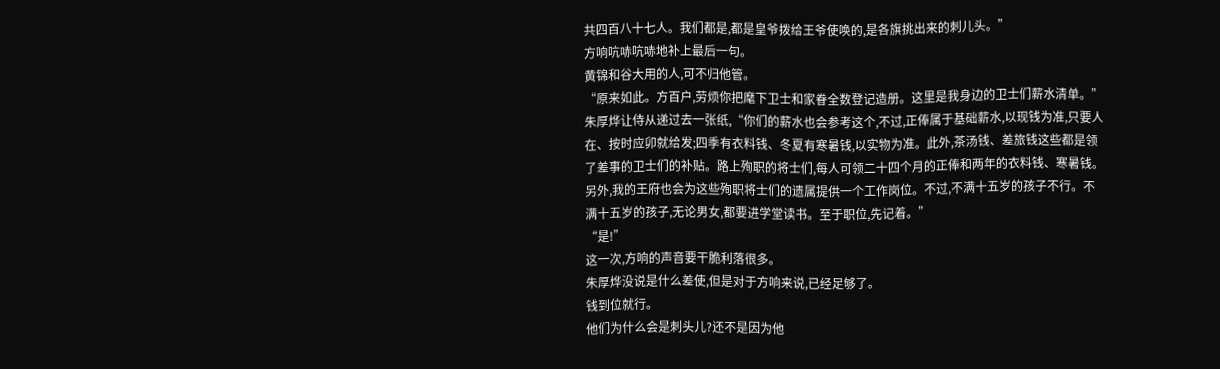共四百八十七人。我们都是,都是皇爷拨给王爷使唤的,是各旗挑出来的刺儿头。”
方响吭哧吭哧地补上最后一句。
黄锦和谷大用的人,可不归他管。
“原来如此。方百户,劳烦你把麾下卫士和家眷全数登记造册。这里是我身边的卫士们薪水清单。”朱厚烨让侍从递过去一张纸,“你们的薪水也会参考这个,不过,正俸属于基础薪水,以现钱为准,只要人在、按时应卯就给发;四季有衣料钱、冬夏有寒暑钱,以实物为准。此外,茶汤钱、差旅钱这些都是领了差事的卫士们的补贴。路上殉职的将士们,每人可领二十四个月的正俸和两年的衣料钱、寒暑钱。另外,我的王府也会为这些殉职将士们的遗属提供一个工作岗位。不过,不满十五岁的孩子不行。不满十五岁的孩子,无论男女,都要进学堂读书。至于职位,先记着。”
“是!”
这一次,方响的声音要干脆利落很多。
朱厚烨没说是什么差使,但是对于方响来说,已经足够了。
钱到位就行。
他们为什么会是刺头儿?还不是因为他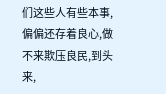们这些人有些本事,偏偏还存着良心,做不来欺压良民,到头来,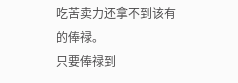吃苦卖力还拿不到该有的俸禄。
只要俸禄到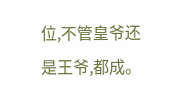位,不管皇爷还是王爷,都成。